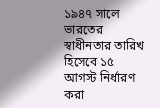১৯৪৭ সালে ভারতের স্বাধীনতার তারিখ হিসেবে ১৫ আগস্ট নির্ধারণ করা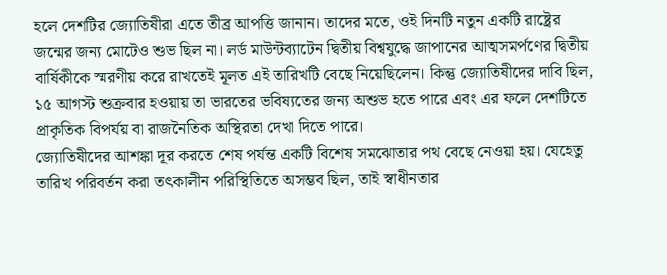হলে দেশটির জ্যোতিষীরা এতে তীব্র আপত্তি জানান। তাদের মতে, ওই দিনটি নতুন একটি রাষ্ট্রের জন্মের জন্য মোটেও শুভ ছিল না। লর্ড মাউন্টব্যাটেন দ্বিতীয় বিশ্বযুদ্ধে জাপানের আত্মসমর্পণের দ্বিতীয় বার্ষিকীকে স্মরণীয় করে রাখতেই মূলত এই তারিখটি বেছে নিয়েছিলেন। কিন্তু জ্যোতিষীদের দাবি ছিল, ১৫ আগস্ট শুক্রবার হওয়ায় তা ভারতের ভবিষ্যতের জন্য অশুভ হতে পারে এবং এর ফলে দেশটিতে প্রাকৃতিক বিপর্যয় বা রাজনৈতিক অস্থিরতা দেখা দিতে পারে।
জ্যোতিষীদের আশঙ্কা দূর করতে শেষ পর্যন্ত একটি বিশেষ সমঝোতার পথ বেছে নেওয়া হয়। যেহেতু তারিখ পরিবর্তন করা তৎকালীন পরিস্থিতিতে অসম্ভব ছিল, তাই স্বাধীনতার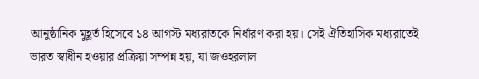আনুষ্ঠানিক মুহূর্ত হিসেবে ১৪ আগস্ট মধ্যরাতকে নির্ধারণ করা হয়। সেই ঐতিহাসিক মধ্যরাতেই ভারত স্বাধীন হওয়ার প্রক্রিয়া সম্পন্ন হয়, যা জওহরলাল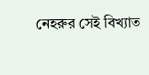নেহরুর সেই বিখ্যাত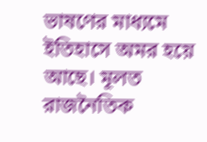ভাষণের মাধ্যমে ইতিহাসে অমর হয়ে আছে। মূলত রাজনৈতিক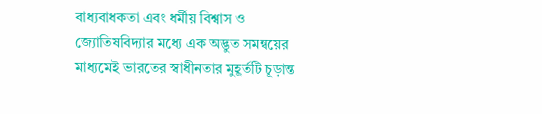বাধ্যবাধকতা এবং ধর্মীয় বিশ্বাস ও জ্যোতিষবিদ্যার মধ্যে এক অদ্ভুত সমন্বয়ের মাধ্যমেই ভারতের স্বাধীনতার মুহূর্তটি চূড়ান্ত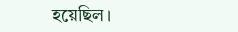হয়েছিল।